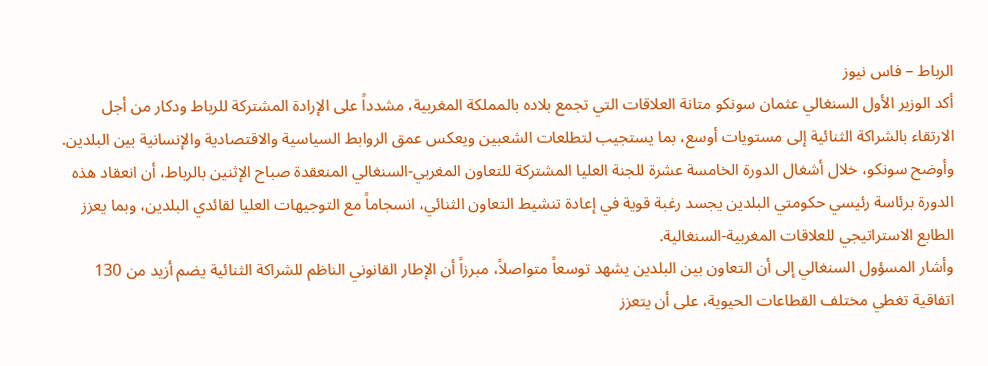الرباط – فاس نيوز
أكد الوزير الأول السنغالي عثمان سونكو متانة العلاقات التي تجمع بلاده بالمملكة المغربية، مشدداً على الإرادة المشتركة للرباط ودكار من أجل الارتقاء بالشراكة الثنائية إلى مستويات أوسع، بما يستجيب لتطلعات الشعبين ويعكس عمق الروابط السياسية والاقتصادية والإنسانية بين البلدين.
وأوضح سونكو، خلال أشغال الدورة الخامسة عشرة للجنة العليا المشتركة للتعاون المغربي-السنغالي المنعقدة صباح الإثنين بالرباط، أن انعقاد هذه الدورة برئاسة رئيسي حكومتي البلدين يجسد رغبة قوية في إعادة تنشيط التعاون الثنائي، انسجاماً مع التوجيهات العليا لقائدي البلدين، وبما يعزز الطابع الاستراتيجي للعلاقات المغربية-السنغالية.
وأشار المسؤول السنغالي إلى أن التعاون بين البلدين يشهد توسعاً متواصلاً، مبرزاً أن الإطار القانوني الناظم للشراكة الثنائية يضم أزيد من 130 اتفاقية تغطي مختلف القطاعات الحيوية، على أن يتعزز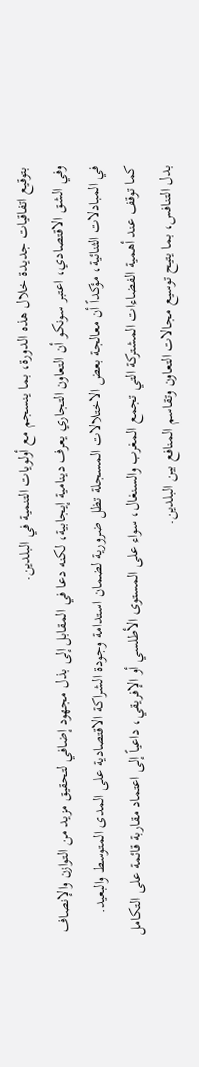بتوقيع اتفاقيات جديدة خلال هذه الدورة، بما ينسجم مع أولويات التنمية في البلدين.
وفي الشق الاقتصادي، اعتبر سونكو أن التعاون التجاري يعرف دينامية إيجابية، لكنه دعا في المقابل إلى بذل مجهود إضافي لتحقيق مزيد من التوازن والإنصاف في المبادلات الثنائية، مؤكداً أن معالجة بعض الاختلالات المسجلة تظل ضرورية لضمان استدامة وجودة الشراكة الاقتصادية على المدى المتوسط والبعيد.
كما توقف عند أهمية الفضاءات المشتركة التي تجمع المغرب والسنغال، سواء على المستوى الأطلسي أو الإفريقي، داعياً إلى اعتماد مقاربة قائمة على التكامل بدل التنافس، بما يتيح توسيع مجالات التعاون وتقاسم المنافع بين البلدين.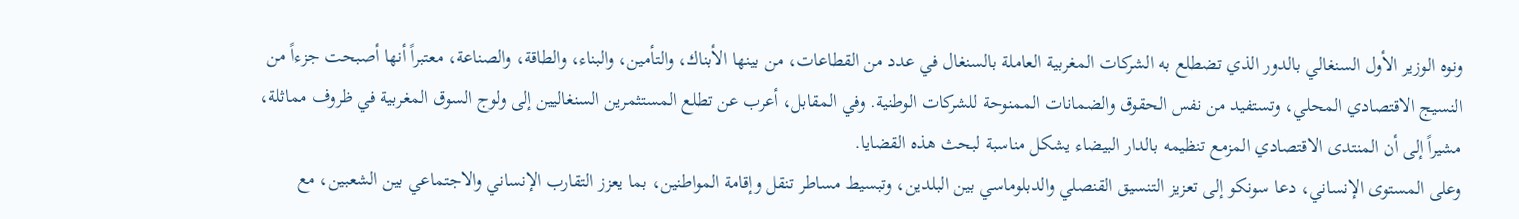ونوه الوزير الأول السنغالي بالدور الذي تضطلع به الشركات المغربية العاملة بالسنغال في عدد من القطاعات، من بينها الأبناك، والتأمين، والبناء، والطاقة، والصناعة، معتبراً أنها أصبحت جزءاً من النسيج الاقتصادي المحلي، وتستفيد من نفس الحقوق والضمانات الممنوحة للشركات الوطنية. وفي المقابل، أعرب عن تطلع المستثمرين السنغاليين إلى ولوج السوق المغربية في ظروف مماثلة، مشيراً إلى أن المنتدى الاقتصادي المزمع تنظيمه بالدار البيضاء يشكل مناسبة لبحث هذه القضايا.
وعلى المستوى الإنساني، دعا سونكو إلى تعزيز التنسيق القنصلي والدبلوماسي بين البلدين، وتبسيط مساطر تنقل وإقامة المواطنين، بما يعزز التقارب الإنساني والاجتماعي بين الشعبين، مع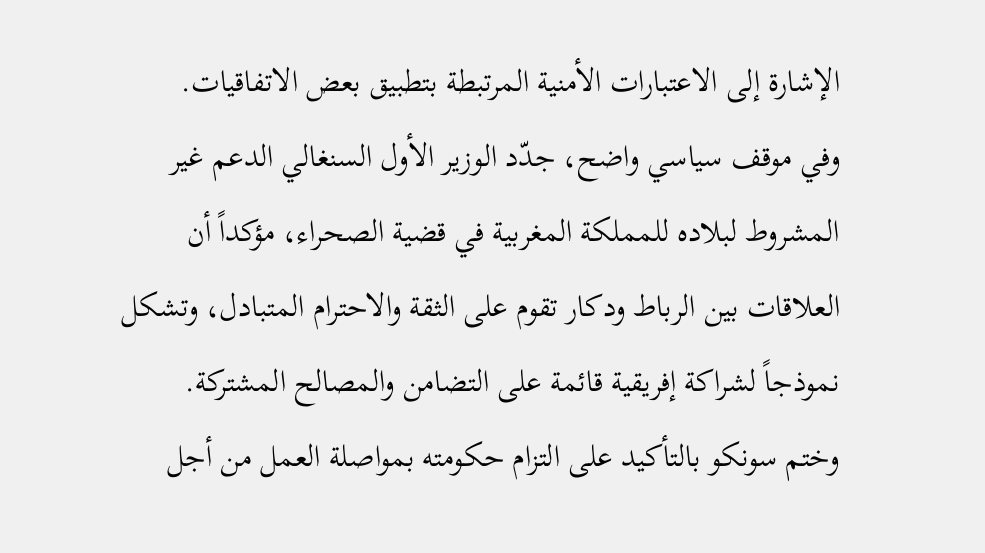الإشارة إلى الاعتبارات الأمنية المرتبطة بتطبيق بعض الاتفاقيات.
وفي موقف سياسي واضح، جدّد الوزير الأول السنغالي الدعم غير المشروط لبلاده للمملكة المغربية في قضية الصحراء، مؤكداً أن العلاقات بين الرباط ودكار تقوم على الثقة والاحترام المتبادل، وتشكل نموذجاً لشراكة إفريقية قائمة على التضامن والمصالح المشتركة.
وختم سونكو بالتأكيد على التزام حكومته بمواصلة العمل من أجل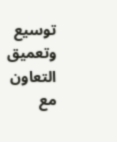توسيع وتعميق التعاون مع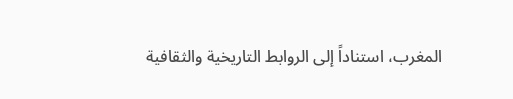المغرب، استناداً إلى الروابط التاريخية والثقافية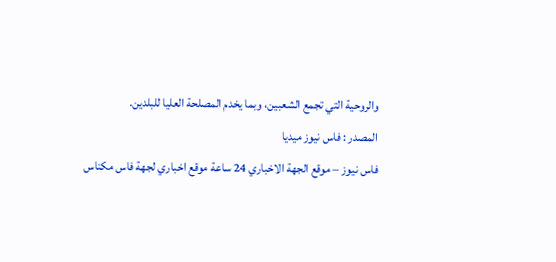والروحية التي تجمع الشعبين، وبما يخدم المصلحة العليا للبلدين.
المصدر : فاس نيوز ميديا
فاس نيوز – موقع الجهة الاخباري 24 ساعة موقع اخباري لجهة فاس مكناس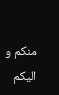منكم و اليكم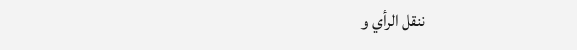ننقل الرأي و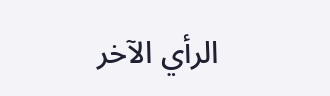الرأي الآخر